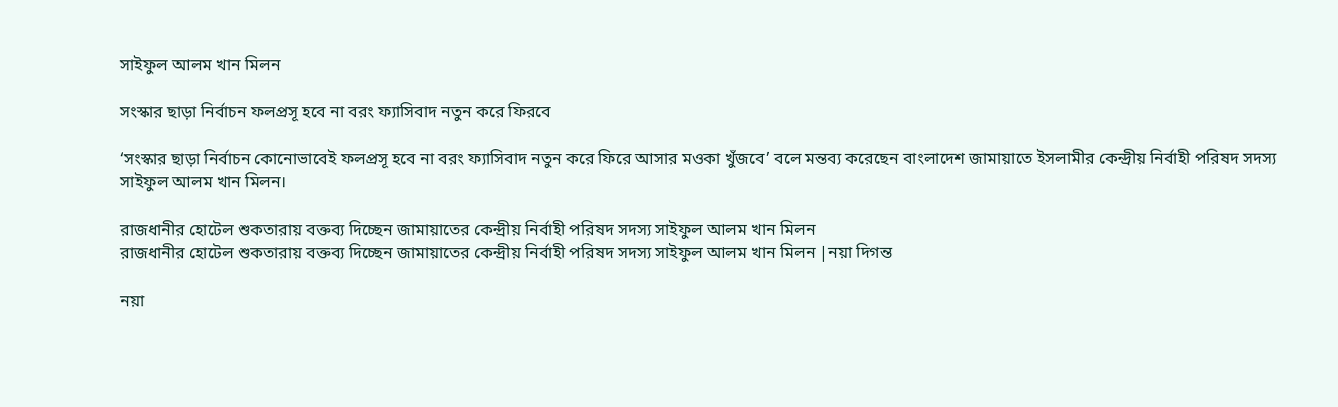সাইফুল আলম খান মিলন

সংস্কার ছাড়া নির্বাচন ফলপ্রসূ হবে না বরং ফ্যাসিবাদ নতুন করে ফিরবে

‘সংস্কার ছাড়া নির্বাচন কোনোভাবেই ফলপ্রসূ হবে না বরং ফ্যাসিবাদ নতুন করে ফিরে আসার মওকা খুঁজবে’ বলে মন্তব্য করেছেন বাংলাদেশ জামায়াতে ইসলামীর কেন্দ্রীয় নির্বাহী পরিষদ সদস্য সাইফুল আলম খান মিলন।

রাজধানীর হোটেল শুকতারায় বক্তব্য দিচ্ছেন জামায়াতের কেন্দ্রীয় নির্বাহী পরিষদ সদস্য সাইফুল আলম খান মিলন
রাজধানীর হোটেল শুকতারায় বক্তব্য দিচ্ছেন জামায়াতের কেন্দ্রীয় নির্বাহী পরিষদ সদস্য সাইফুল আলম খান মিলন |নয়া দিগন্ত

নয়া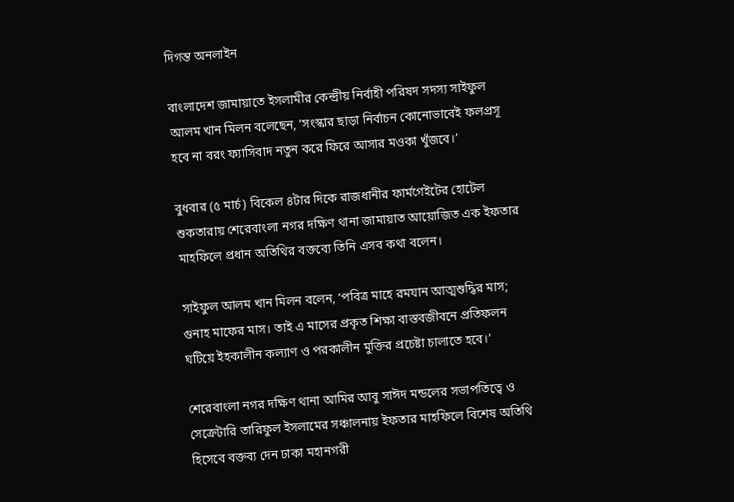দিগন্ত অনলাইন

বাংলাদেশ জামায়াতে ইসলামীর কেন্দ্রীয় নির্বাহী পরিষদ সদস্য সাইফুল আলম খান মিলন বলেছেন, ‘সংস্কার ছাড়া নির্বাচন কোনোভাবেই ফলপ্রসূ হবে না বরং ফ্যাসিবাদ নতুন করে ফিরে আসার মওকা খুঁজবে।’

বুধবার (৫ মার্চ) বিকেল ৪টার দিকে রাজধানীর ফার্মগেইটের হোটেল শুকতারায় শেরেবাংলা নগর দক্ষিণ থানা জামায়াত আয়োজিত এক ইফতার মাহফিলে প্রধান অতিথির বক্তব্যে তিনি এসব কথা বলেন।

সাইফুল আলম খান মিলন বলেন, ‘পবিত্র মাহে রমযান আত্মশুদ্ধির মাস; গুনাহ মাফের মাস। তাই এ মাসের প্রকৃত শিক্ষা বাস্তবজীবনে প্রতিফলন ঘটিয়ে ইহকালীন কল্যাণ ও পরকালীন মুক্তির প্রচেষ্টা চালাতে হবে।’

শেরেবাংলা নগর দক্ষিণ থানা আমির আবু সাঈদ মন্ডলের সভাপতিত্বে ও সেক্রেটারি তারিফুল ইসলামের সঞ্চালনায় ইফতার মাহফিলে বিশেষ অতিথি হিসেবে বক্তব্য দেন ঢাকা মহানগরী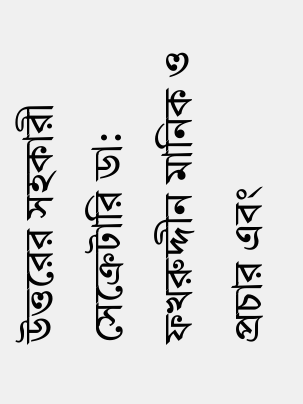উত্তরের সহকারী সেক্রেটারি ডা: ফখরুদ্দীন মানিক ও প্রচার এবং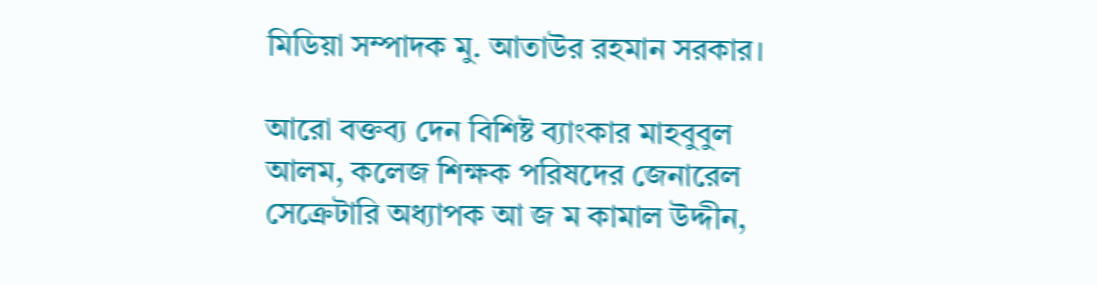মিডিয়া সম্পাদক মু. আতাউর রহমান সরকার।

আরো বক্তব্য দেন বিশিষ্ট ব্যাংকার মাহবুবুল আলম, কলেজ শিক্ষক পরিষদের জেনারেল সেক্রেটারি অধ্যাপক আ জ ম কামাল উদ্দীন,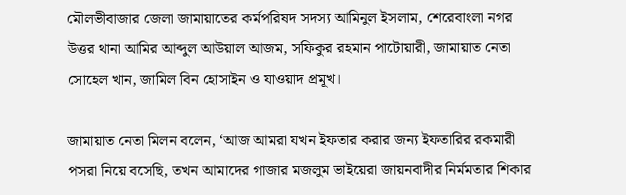মৌলভীবাজার জেলা জামায়াতের কর্মপরিষদ সদস্য আমিনুল ইসলাম, শেরেবাংলা নগর উত্তর থানা আমির আব্দুল আউয়াল আজম, সফিকুর রহমান পাটোয়ারী, জামায়াত নেতা সোহেল খান, জামিল বিন হোসাইন ও যাওয়াদ প্রমূখ।

জামায়াত নেতা মিলন বলেন, ‘আজ আমরা যখন ইফতার করার জন্য ইফতারির রকমারী পসরা নিয়ে বসেছি, তখন আমাদের গাজার মজলুম ভাইয়েরা জায়নবাদীর নির্মমতার শিকার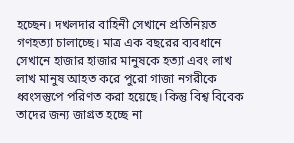হচ্ছেন। দখলদার বাহিনী সেখানে প্রতিনিয়ত গণহত্যা চালাচ্ছে। মাত্র এক বছরের ব্যবধানে সেখানে হাজার হাজার মানুষকে হত্যা এবং লাখ লাখ মানুষ আহত করে পুরো গাজা নগরীকে ধ্বংসস্তুপে পরিণত করা হয়েছে। কিন্তু বিশ্ব বিবেক তাদের জন্য জাগ্রত হচ্ছে না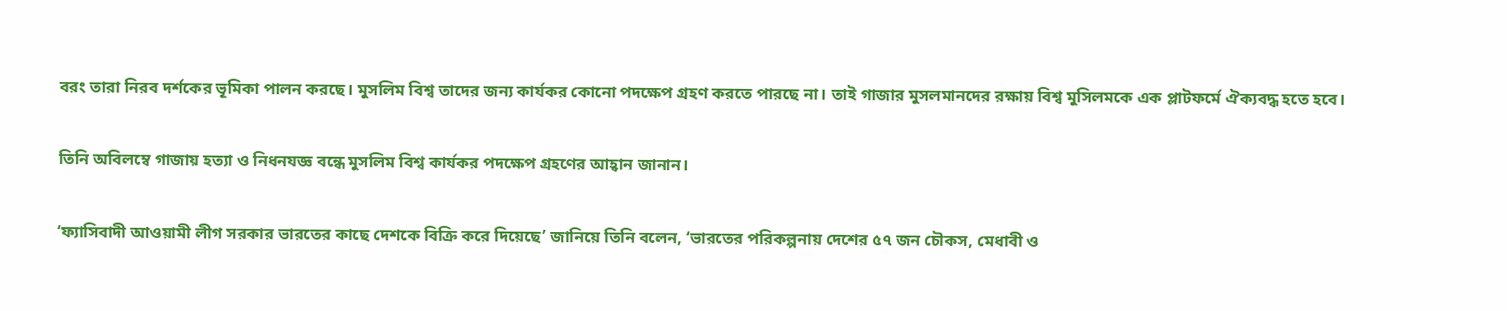বরং তারা নিরব দর্শকের ভূমিকা পালন করছে। মুসলিম বিশ্ব তাদের জন্য কার্যকর কোনো পদক্ষেপ গ্রহণ করতে পারছে না। তাই গাজার মুসলমানদের রক্ষায় বিশ্ব মুসিলমকে এক প্লাটফর্মে ঐক্যবদ্ধ হতে হবে।

তিনি অবিলম্বে গাজায় হত্যা ও নিধনযজ্ঞ বন্ধে মুসলিম বিশ্ব কার্যকর পদক্ষেপ গ্রহণের আহ্বান জানান।

‘ফ্যাসিবাদী আওয়ামী লীগ সরকার ভারতের কাছে দেশকে বিক্রি করে দিয়েছে’ জানিয়ে তিনি বলেন, ‘ভারতের পরিকল্পনায় দেশের ৫৭ জন চৌকস, মেধাবী ও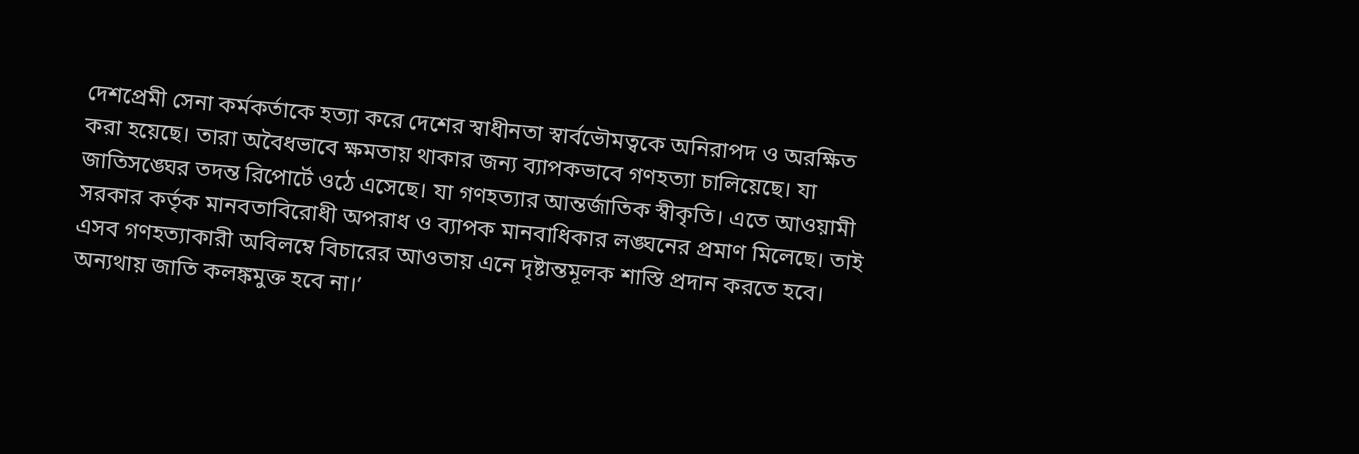দেশপ্রেমী সেনা কর্মকর্তাকে হত্যা করে দেশের স্বাধীনতা স্বার্বভৌমত্বকে অনিরাপদ ও অরক্ষিত করা হয়েছে। তারা অবৈধভাবে ক্ষমতায় থাকার জন্য ব্যাপকভাবে গণহত্যা চালিয়েছে। যা জাতিসঙ্ঘের তদন্ত রিপোর্টে ওঠে এসেছে। যা গণহত্যার আন্তর্জাতিক স্বীকৃতি। এতে আওয়ামী সরকার কর্তৃক মানবতাবিরোধী অপরাধ ও ব্যাপক মানবাধিকার লঙ্ঘনের প্রমাণ মিলেছে। তাই এসব গণহত্যাকারী অবিলম্বে বিচারের আওতায় এনে দৃষ্টান্তমূলক শাস্তি প্রদান করতে হবে। অন্যথায় জাতি কলঙ্কমুক্ত হবে না।’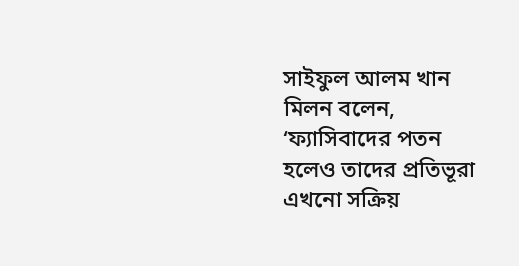সাইফুল আলম খান মিলন বলেন, ‘ফ্যাসিবাদের পতন হলেও তাদের প্রতিভূরা এখনো সক্রিয়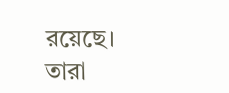রয়েছে। তারা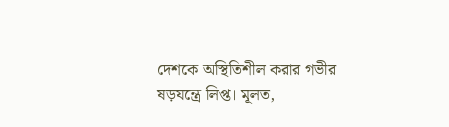দেশকে অস্থিতিশীল করার গভীর ষড়যন্ত্রে লিপ্ত। মূলত,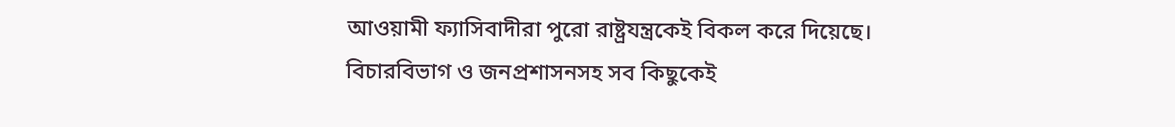আওয়ামী ফ্যাসিবাদীরা পুরো রাষ্ট্রযন্ত্রকেই বিকল করে দিয়েছে। বিচারবিভাগ ও জনপ্রশাসনসহ সব কিছুকেই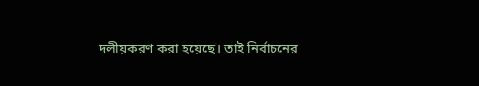দলীয়করণ করা হয়েছে। তাই নির্বাচনের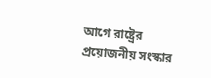আগে রাষ্ট্রের প্রয়োজনীয় সংস্কার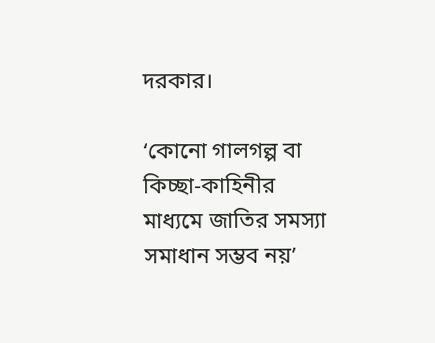দরকার।

‘কোনো গালগল্প বা কিচ্ছা-কাহিনীর মাধ্যমে জাতির সমস্যা সমাধান সম্ভব নয়’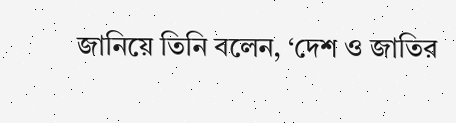জানিয়ে তিনি বলেন, ‘দেশ ও জাতির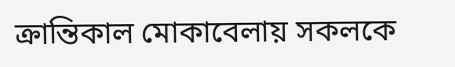ক্রান্তিকাল মোকাবেলায় সকলকে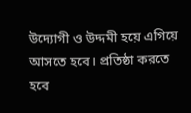উদ্যোগী ও উদ্দমী হয়ে এগিয়ে আসতে হবে। প্রতিষ্ঠা করতে হবে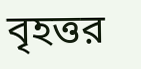বৃহত্তর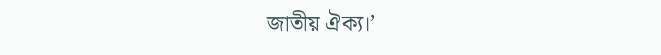জাতীয় ঐক্য।’